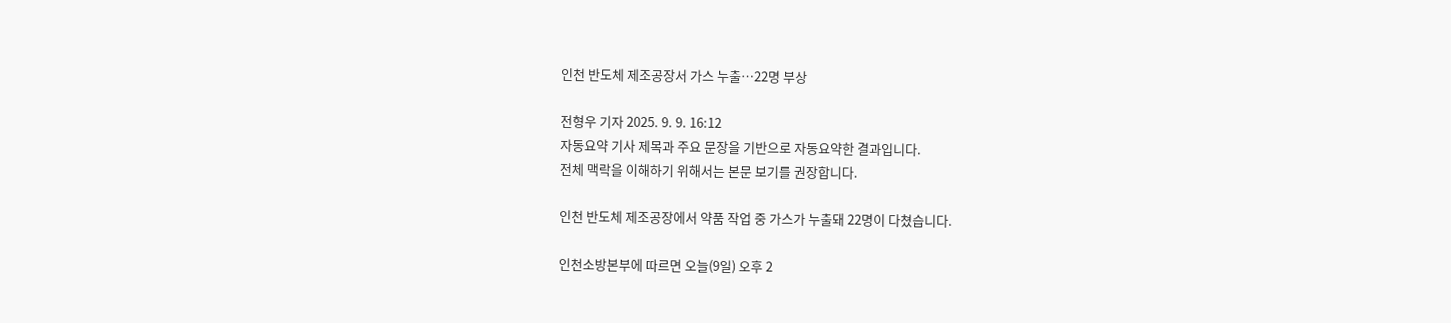인천 반도체 제조공장서 가스 누출…22명 부상

전형우 기자 2025. 9. 9. 16:12
자동요약 기사 제목과 주요 문장을 기반으로 자동요약한 결과입니다.
전체 맥락을 이해하기 위해서는 본문 보기를 권장합니다.

인천 반도체 제조공장에서 약품 작업 중 가스가 누출돼 22명이 다쳤습니다.

인천소방본부에 따르면 오늘(9일) 오후 2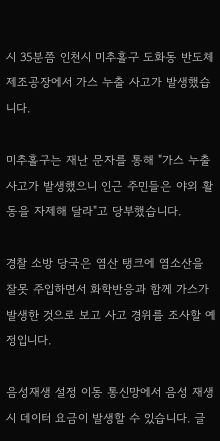시 35분쯤 인천시 미추홀구 도화동 반도체 제조공장에서 가스 누출 사고가 발생했습니다.

미추홀구는 재난 문자를 통해 "가스 누출 사고가 발생했으니 인근 주민들은 야외 활동을 자제해 달라"고 당부했습니다.

경찰 소방 당국은 염산 탱크에 염소산을 잘못 주입하면서 화학반응과 함께 가스가 발생한 것으로 보고 사고 경위를 조사할 예정입니다.

음성재생 설정 이동 통신망에서 음성 재생 시 데이터 요금이 발생할 수 있습니다. 글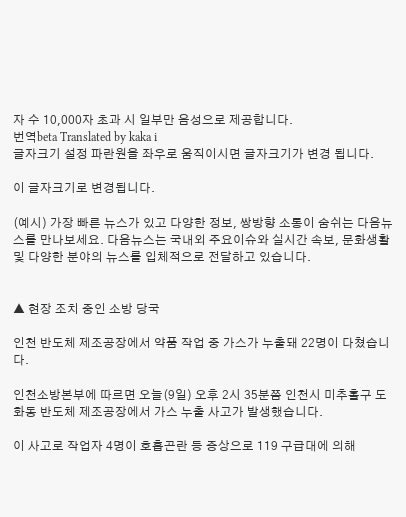자 수 10,000자 초과 시 일부만 음성으로 제공합니다.
번역beta Translated by kaka i
글자크기 설정 파란원을 좌우로 움직이시면 글자크기가 변경 됩니다.

이 글자크기로 변경됩니다.

(예시) 가장 빠른 뉴스가 있고 다양한 정보, 쌍방향 소통이 숨쉬는 다음뉴스를 만나보세요. 다음뉴스는 국내외 주요이슈와 실시간 속보, 문화생활 및 다양한 분야의 뉴스를 입체적으로 전달하고 있습니다.


▲ 현장 조치 중인 소방 당국

인천 반도체 제조공장에서 약품 작업 중 가스가 누출돼 22명이 다쳤습니다.

인천소방본부에 따르면 오늘(9일) 오후 2시 35분쯤 인천시 미추홀구 도화동 반도체 제조공장에서 가스 누출 사고가 발생했습니다.

이 사고로 작업자 4명이 호흡곤란 등 증상으로 119 구급대에 의해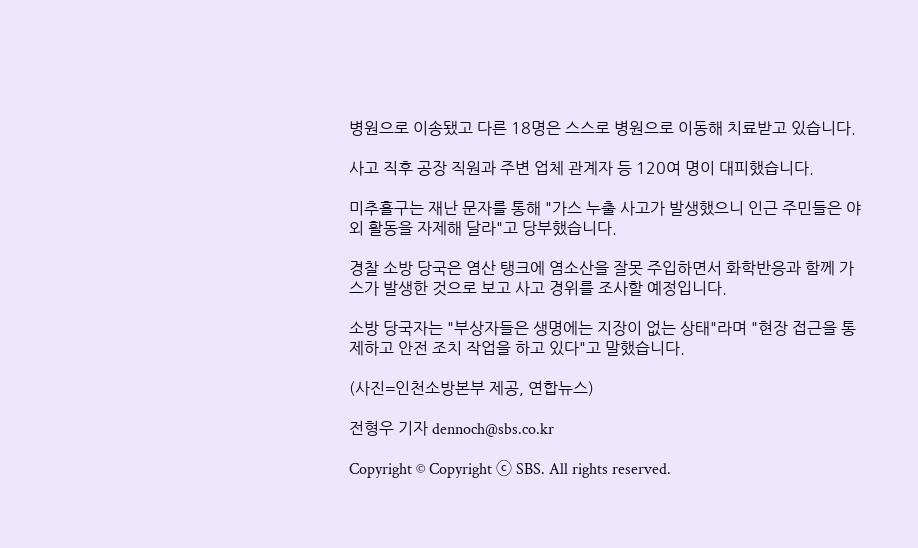병원으로 이송됐고 다른 18명은 스스로 병원으로 이동해 치료받고 있습니다.

사고 직후 공장 직원과 주변 업체 관계자 등 120여 명이 대피했습니다.

미추홀구는 재난 문자를 통해 "가스 누출 사고가 발생했으니 인근 주민들은 야외 활동을 자제해 달라"고 당부했습니다.

경찰 소방 당국은 염산 탱크에 염소산을 잘못 주입하면서 화학반응과 함께 가스가 발생한 것으로 보고 사고 경위를 조사할 예정입니다.

소방 당국자는 "부상자들은 생명에는 지장이 없는 상태"라며 "현장 접근을 통제하고 안전 조치 작업을 하고 있다"고 말했습니다.

(사진=인천소방본부 제공, 연합뉴스)

전형우 기자 dennoch@sbs.co.kr

Copyright © Copyright ⓒ SBS. All rights reserved.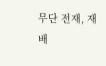무단 전재, 재배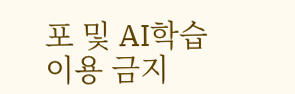포 및 AI학습 이용 금지